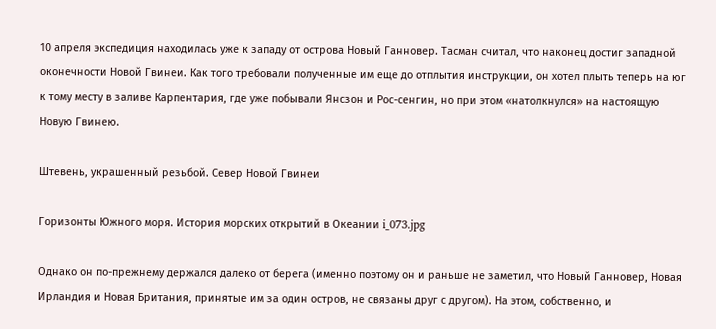10 апреля экспедиция находилась уже к западу от острова Новый Ганновер. Тасман считал, что наконец достиг западной оконечности Новой Гвинеи. Как того требовали полученные им еще до отплытия инструкции, он хотел плыть теперь на юг к тому месту в заливе Карпентария, где уже побывали Янсзон и Рос-сенгин, но при этом «натолкнулся» на настоящую Новую Гвинею.

Штевень, украшенный резьбой. Север Новой Гвинеи

Горизонты Южного моря. История морских открытий в Океании i_073.jpg

Однако он по-прежнему держался далеко от берега (именно поэтому он и раньше не заметил, что Новый Ганновер, Новая Ирландия и Новая Британия, принятые им за один остров, не связаны друг с другом). На этом, собственно, и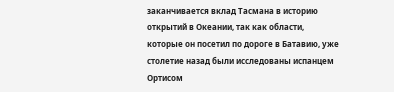заканчивается вклад Тасмана в историю открытий в Океании, так как области, которые он посетил по дороге в Батавию, уже столетие назад были исследованы испанцем Ортисом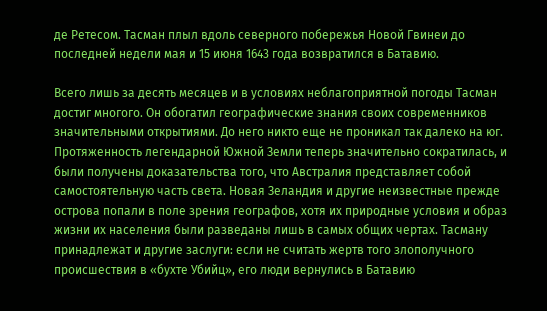де Ретесом. Тасман плыл вдоль северного побережья Новой Гвинеи до последней недели мая и 15 июня 1643 года возвратился в Батавию.

Всего лишь за десять месяцев и в условиях неблагоприятной погоды Тасман достиг многого. Он обогатил географические знания своих современников значительными открытиями. До него никто еще не проникал так далеко на юг. Протяженность легендарной Южной Земли теперь значительно сократилась, и были получены доказательства того, что Австралия представляет собой самостоятельную часть света. Новая Зеландия и другие неизвестные прежде острова попали в поле зрения географов, хотя их природные условия и образ жизни их населения были разведаны лишь в самых общих чертах. Тасману принадлежат и другие заслуги: если не считать жертв того злополучного происшествия в «бухте Убийц», его люди вернулись в Батавию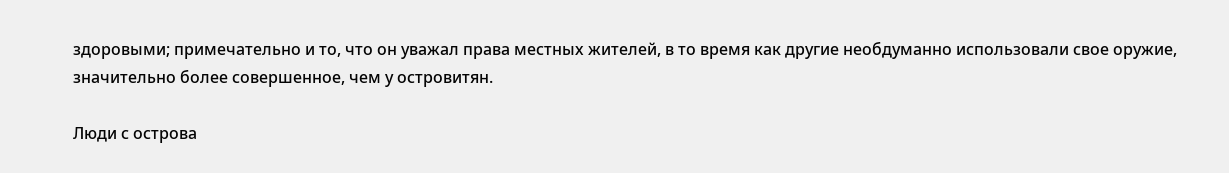здоровыми; примечательно и то, что он уважал права местных жителей, в то время как другие необдуманно использовали свое оружие, значительно более совершенное, чем у островитян.

Люди с острова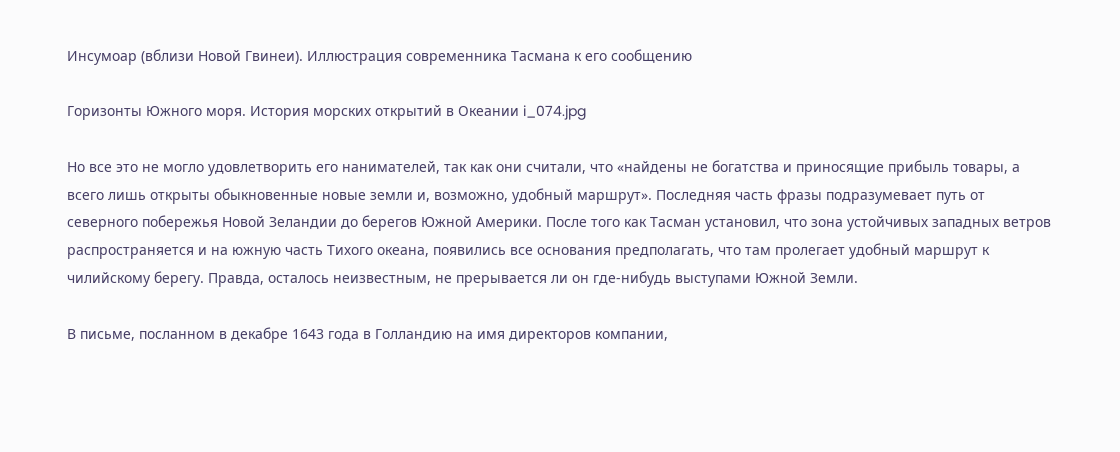Инсумоар (вблизи Новой Гвинеи). Иллюстрация современника Тасмана к его сообщению

Горизонты Южного моря. История морских открытий в Океании i_074.jpg

Но все это не могло удовлетворить его нанимателей, так как они считали, что «найдены не богатства и приносящие прибыль товары, а всего лишь открыты обыкновенные новые земли и, возможно, удобный маршрут». Последняя часть фразы подразумевает путь от северного побережья Новой Зеландии до берегов Южной Америки. После того как Тасман установил, что зона устойчивых западных ветров распространяется и на южную часть Тихого океана, появились все основания предполагать, что там пролегает удобный маршрут к чилийскому берегу. Правда, осталось неизвестным, не прерывается ли он где-нибудь выступами Южной Земли.

В письме, посланном в декабре 1643 года в Голландию на имя директоров компании,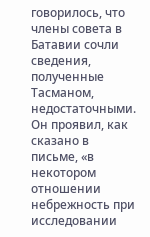говорилось, что члены совета в Батавии сочли сведения, полученные Тасманом, недостаточными. Он проявил, как сказано в письме, «в некотором отношении небрежность при исследовании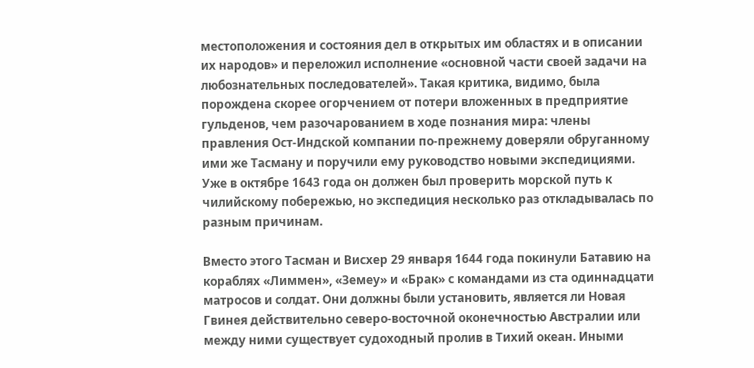местоположения и состояния дел в открытых им областях и в описании их народов» и переложил исполнение «основной части своей задачи на любознательных последователей». Такая критика, видимо, была порождена скорее огорчением от потери вложенных в предприятие гульденов, чем разочарованием в ходе познания мира: члены правления Ост-Индской компании по-прежнему доверяли обруганному ими же Тасману и поручили ему руководство новыми экспедициями. Уже в октябре 1643 года он должен был проверить морской путь к чилийскому побережью, но экспедиция несколько раз откладывалась по разным причинам.

Вместо этого Тасман и Висхер 29 января 1644 года покинули Батавию на кораблях «Лиммен», «Земеу» и «Брак» с командами из ста одиннадцати матросов и солдат. Они должны были установить, является ли Новая Гвинея действительно северо-восточной оконечностью Австралии или между ними существует судоходный пролив в Тихий океан. Иными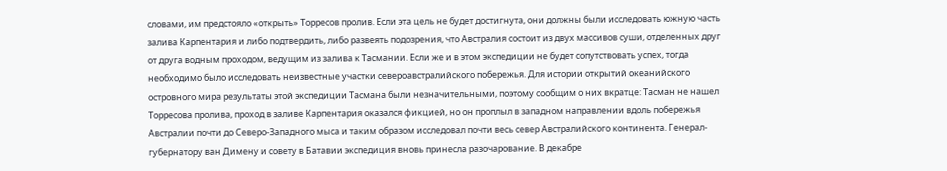словами, им предстояло «открыть» Торресов пролив. Если эта цель не будет достигнута, они должны были исследовать южную часть залива Карпентария и либо подтвердить, либо развеять подозрения, что Австралия состоит из двух массивов суши, отделенных друг от друга водным проходом, ведущим из залива к Тасмании. Если же и в этом экспедиции не будет сопутствовать успех, тогда необходимо было исследовать неизвестные участки североавстралийского побережья. Для истории открытий океанийского островного мира результаты этой экспедиции Тасмана были незначительными, поэтому сообщим о них вкратце: Тасман не нашел Торресова пролива, проход в заливе Карпентария оказался фикцией, но он проплыл в западном направлении вдоль побережья Австралии почти до Северо-Западного мыса и таким образом исследовал почти весь север Австралийского континента. Генерал-губернатору ван Димену и совету в Батавии экспедиция вновь принесла разочарование. В декабре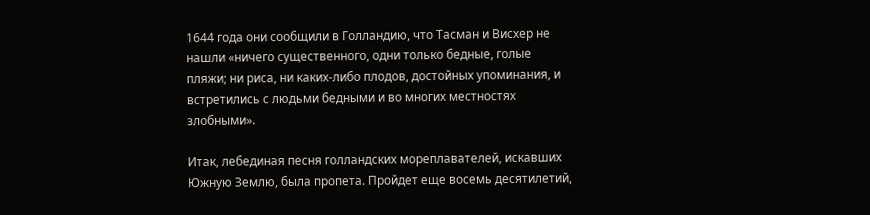1644 года они сообщили в Голландию, что Тасман и Висхер не нашли «ничего существенного, одни только бедные, голые пляжи; ни риса, ни каких-либо плодов, достойных упоминания, и встретились с людьми бедными и во многих местностях злобными».

Итак, лебединая песня голландских мореплавателей, искавших Южную Землю, была пропета. Пройдет еще восемь десятилетий,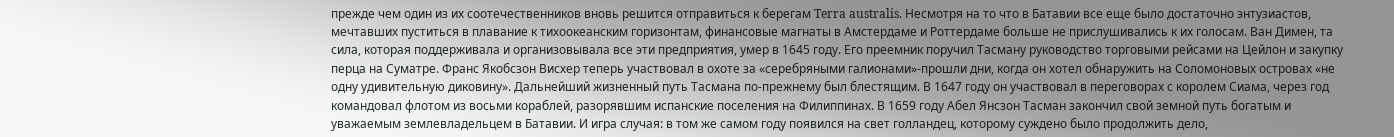прежде чем один из их соотечественников вновь решится отправиться к берегам Terra australis. Несмотря на то что в Батавии все еще было достаточно энтузиастов, мечтавших пуститься в плавание к тихоокеанским горизонтам, финансовые магнаты в Амстердаме и Роттердаме больше не прислушивались к их голосам. Ван Димен, та сила, которая поддерживала и организовывала все эти предприятия, умер в 1645 году. Его преемник поручил Тасману руководство торговыми рейсами на Цейлон и закупку перца на Суматре. Франс Якобсзон Висхер теперь участвовал в охоте за «серебряными галионами»-прошли дни, когда он хотел обнаружить на Соломоновых островах «не одну удивительную диковину». Дальнейший жизненный путь Тасмана по-прежнему был блестящим. В 1647 году он участвовал в переговорах с королем Сиама, через год командовал флотом из восьми кораблей, разорявшим испанские поселения на Филиппинах. В 1659 году Абел Янсзон Тасман закончил свой земной путь богатым и уважаемым землевладельцем в Батавии. И игра случая: в том же самом году появился на свет голландец, которому суждено было продолжить дело,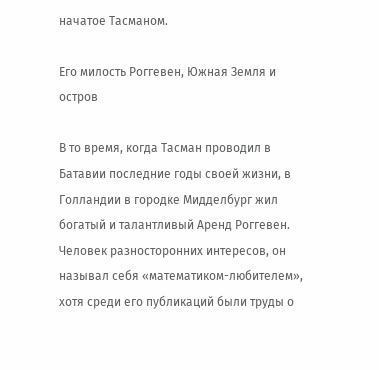начатое Тасманом.

Его милость Роггевен, Южная Земля и остров

В то время, когда Тасман проводил в Батавии последние годы своей жизни, в Голландии в городке Мидделбург жил богатый и талантливый Аренд Роггевен. Человек разносторонних интересов, он называл себя «математиком-любителем», хотя среди его публикаций были труды о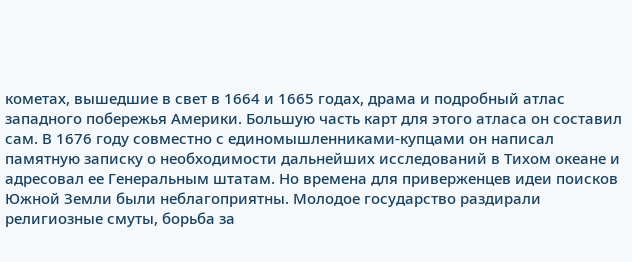кометах, вышедшие в свет в 1664 и 1665 годах, драма и подробный атлас западного побережья Америки. Большую часть карт для этого атласа он составил сам. В 1676 году совместно с единомышленниками-купцами он написал памятную записку о необходимости дальнейших исследований в Тихом океане и адресовал ее Генеральным штатам. Но времена для приверженцев идеи поисков Южной Земли были неблагоприятны. Молодое государство раздирали религиозные смуты, борьба за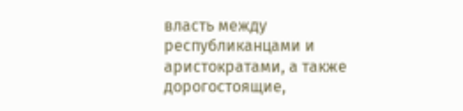власть между республиканцами и аристократами, а также дорогостоящие,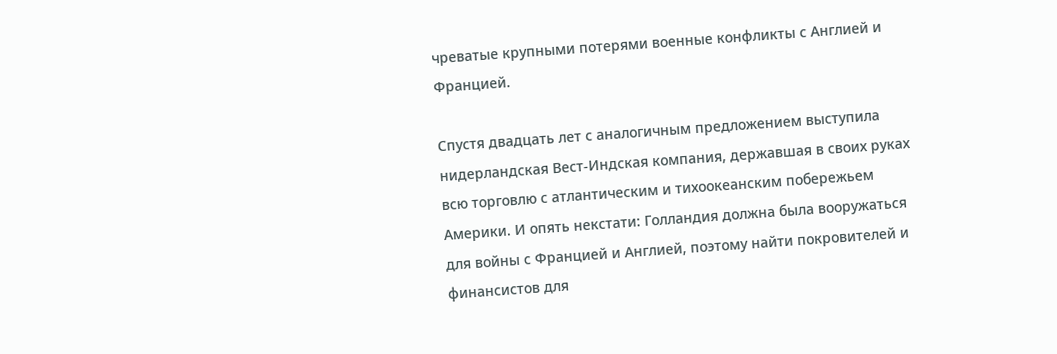чреватые крупными потерями военные конфликты с Англией и Францией.

Спустя двадцать лет с аналогичным предложением выступила нидерландская Вест-Индская компания, державшая в своих руках всю торговлю с атлантическим и тихоокеанским побережьем Америки. И опять некстати: Голландия должна была вооружаться для войны с Францией и Англией, поэтому найти покровителей и финансистов для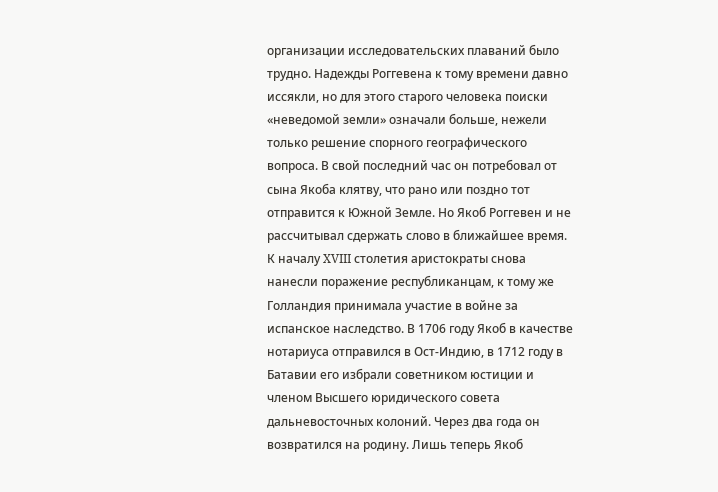организации исследовательских плаваний было трудно. Надежды Роггевена к тому времени давно иссякли, но для этого старого человека поиски «неведомой земли» означали больше, нежели только решение спорного географического вопроса. В свой последний час он потребовал от сына Якоба клятву, что рано или поздно тот отправится к Южной Земле. Но Якоб Роггевен и не рассчитывал сдержать слово в ближайшее время. К началу XVIII столетия аристократы снова нанесли поражение республиканцам, к тому же Голландия принимала участие в войне за испанское наследство. В 1706 году Якоб в качестве нотариуса отправился в Ост-Индию, в 1712 году в Батавии его избрали советником юстиции и членом Высшего юридического совета дальневосточных колоний. Через два года он возвратился на родину. Лишь теперь Якоб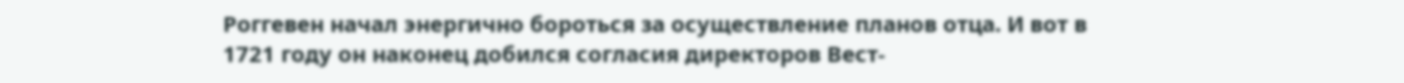Роггевен начал энергично бороться за осуществление планов отца. И вот в 1721 году он наконец добился согласия директоров Вест-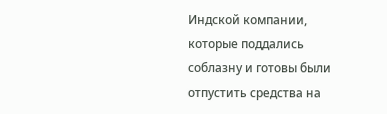Индской компании, которые поддались соблазну и готовы были отпустить средства на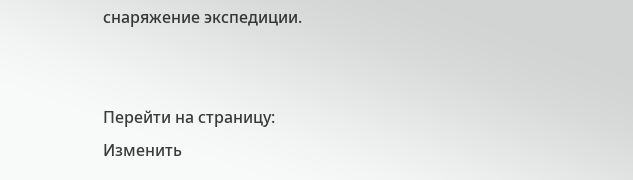снаряжение экспедиции.


Перейти на страницу:
Изменить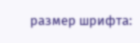размер шрифта: